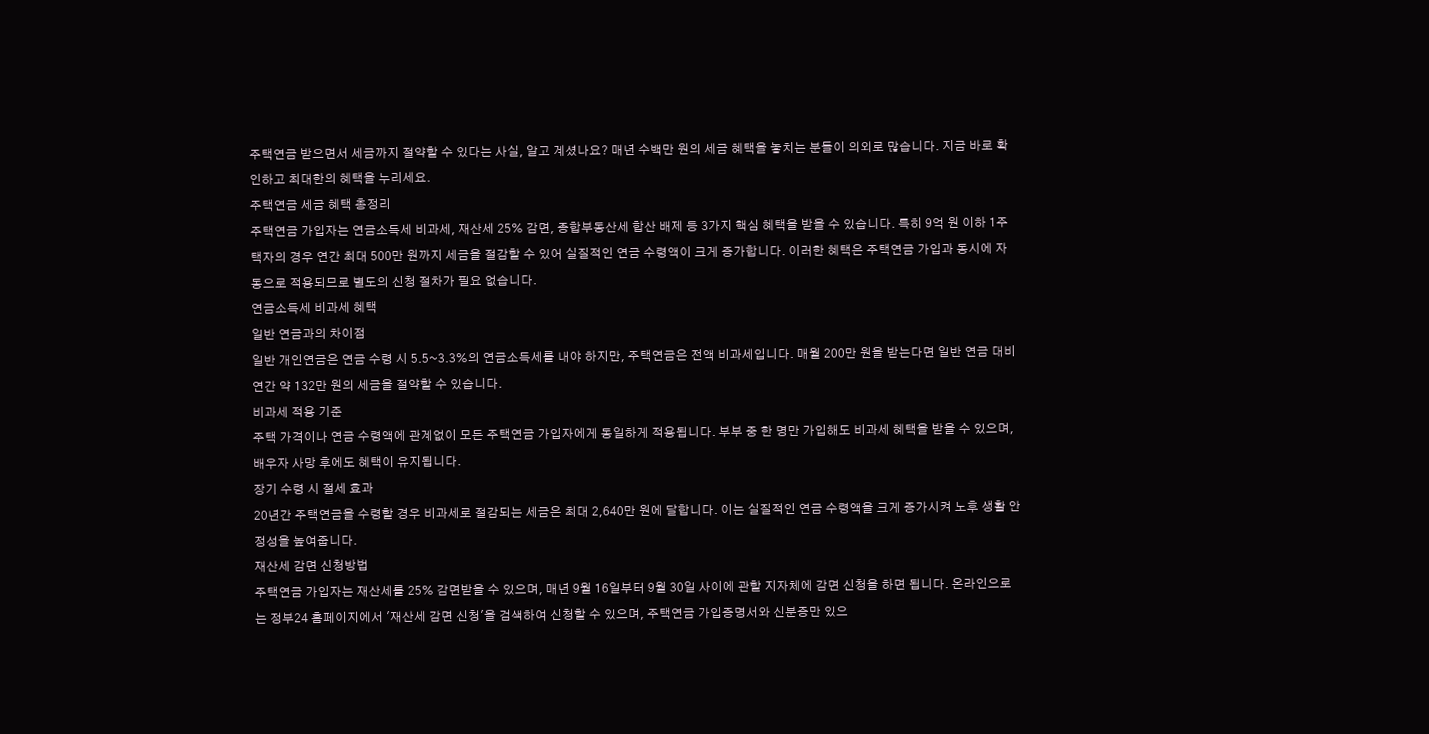주택연금 받으면서 세금까지 절약할 수 있다는 사실, 알고 계셨나요? 매년 수백만 원의 세금 혜택을 놓치는 분들이 의외로 많습니다. 지금 바로 확인하고 최대한의 혜택을 누리세요.
주택연금 세금 혜택 총정리
주택연금 가입자는 연금소득세 비과세, 재산세 25% 감면, 종합부동산세 합산 배제 등 3가지 핵심 혜택을 받을 수 있습니다. 특히 9억 원 이하 1주택자의 경우 연간 최대 500만 원까지 세금을 절감할 수 있어 실질적인 연금 수령액이 크게 증가합니다. 이러한 혜택은 주택연금 가입과 동시에 자동으로 적용되므로 별도의 신청 절차가 필요 없습니다.
연금소득세 비과세 혜택
일반 연금과의 차이점
일반 개인연금은 연금 수령 시 5.5~3.3%의 연금소득세를 내야 하지만, 주택연금은 전액 비과세입니다. 매월 200만 원을 받는다면 일반 연금 대비 연간 약 132만 원의 세금을 절약할 수 있습니다.
비과세 적용 기준
주택 가격이나 연금 수령액에 관계없이 모든 주택연금 가입자에게 동일하게 적용됩니다. 부부 중 한 명만 가입해도 비과세 혜택을 받을 수 있으며, 배우자 사망 후에도 혜택이 유지됩니다.
장기 수령 시 절세 효과
20년간 주택연금을 수령할 경우 비과세로 절감되는 세금은 최대 2,640만 원에 달합니다. 이는 실질적인 연금 수령액을 크게 증가시켜 노후 생활 안정성을 높여줍니다.
재산세 감면 신청방법
주택연금 가입자는 재산세를 25% 감면받을 수 있으며, 매년 9월 16일부터 9월 30일 사이에 관할 지자체에 감면 신청을 하면 됩니다. 온라인으로는 정부24 홈페이지에서 '재산세 감면 신청'을 검색하여 신청할 수 있으며, 주택연금 가입증명서와 신분증만 있으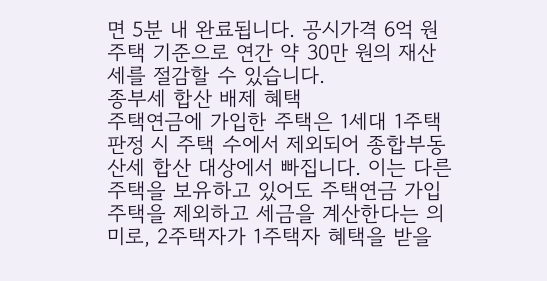면 5분 내 완료됩니다. 공시가격 6억 원 주택 기준으로 연간 약 30만 원의 재산세를 절감할 수 있습니다.
종부세 합산 배제 혜택
주택연금에 가입한 주택은 1세대 1주택 판정 시 주택 수에서 제외되어 종합부동산세 합산 대상에서 빠집니다. 이는 다른 주택을 보유하고 있어도 주택연금 가입 주택을 제외하고 세금을 계산한다는 의미로, 2주택자가 1주택자 혜택을 받을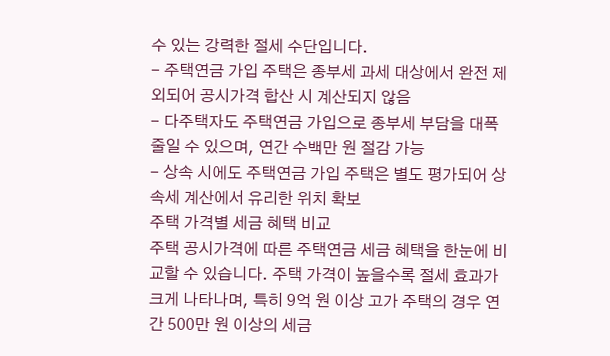수 있는 강력한 절세 수단입니다.
- 주택연금 가입 주택은 종부세 과세 대상에서 완전 제외되어 공시가격 합산 시 계산되지 않음
- 다주택자도 주택연금 가입으로 종부세 부담을 대폭 줄일 수 있으며, 연간 수백만 원 절감 가능
- 상속 시에도 주택연금 가입 주택은 별도 평가되어 상속세 계산에서 유리한 위치 확보
주택 가격별 세금 혜택 비교
주택 공시가격에 따른 주택연금 세금 혜택을 한눈에 비교할 수 있습니다. 주택 가격이 높을수록 절세 효과가 크게 나타나며, 특히 9억 원 이상 고가 주택의 경우 연간 500만 원 이상의 세금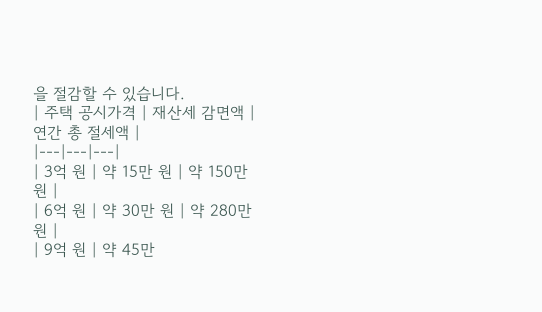을 절감할 수 있습니다.
| 주택 공시가격 | 재산세 감면액 | 연간 총 절세액 |
|---|---|---|
| 3억 원 | 약 15만 원 | 약 150만 원 |
| 6억 원 | 약 30만 원 | 약 280만 원 |
| 9억 원 | 약 45만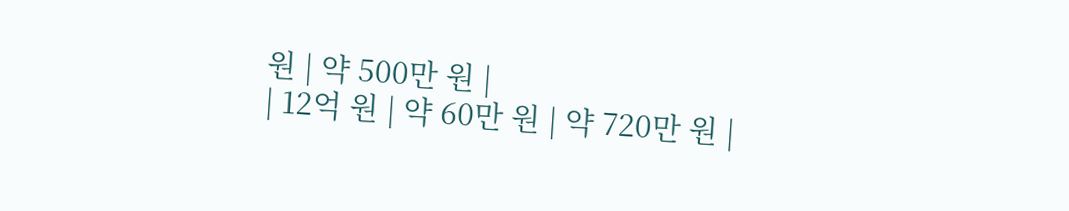원 | 약 500만 원 |
| 12억 원 | 약 60만 원 | 약 720만 원 |